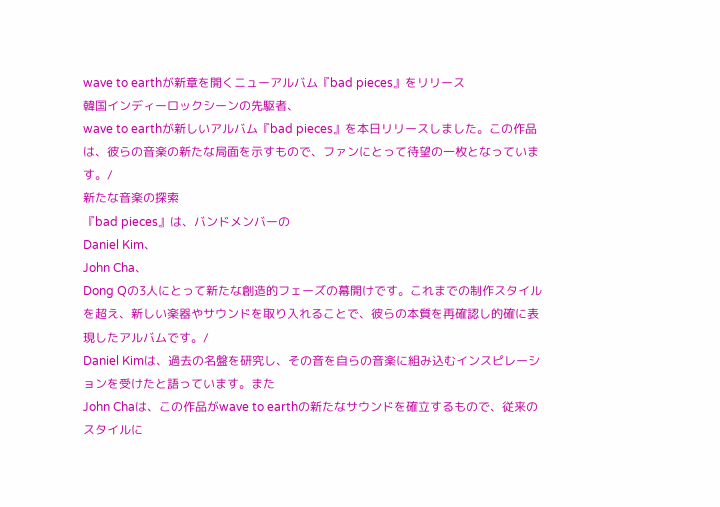wave to earthが新章を開くニューアルバム『bad pieces』をリリース
韓国インディーロックシーンの先駆者、
wave to earthが新しいアルバム『bad pieces』を本日リリースしました。この作品は、彼らの音楽の新たな局面を示すもので、ファンにとって待望の一枚となっています。/
新たな音楽の探索
『bad pieces』は、バンドメンバーの
Daniel Kim、
John Cha、
Dong Qの3人にとって新たな創造的フェーズの幕開けです。これまでの制作スタイルを超え、新しい楽器やサウンドを取り入れることで、彼らの本質を再確認し的確に表現したアルバムです。/
Daniel Kimは、過去の名盤を研究し、その音を自らの音楽に組み込むインスピレーションを受けたと語っています。また
John Chaは、この作品がwave to earthの新たなサウンドを確立するもので、従来のスタイルに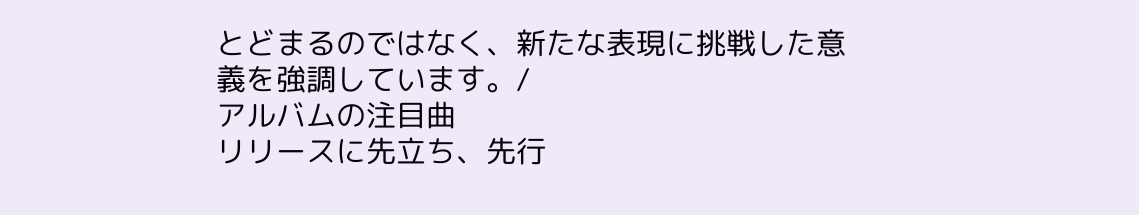とどまるのではなく、新たな表現に挑戦した意義を強調しています。/
アルバムの注目曲
リリースに先立ち、先行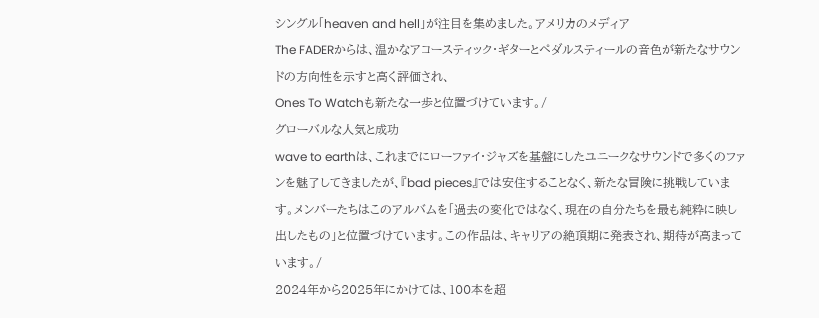シングル「heaven and hell」が注目を集めました。アメリカのメディア
The FADERからは、温かなアコースティック・ギターとペダルスティールの音色が新たなサウンドの方向性を示すと高く評価され、
Ones To Watchも新たな一歩と位置づけています。/
グローバルな人気と成功
wave to earthは、これまでにローファイ・ジャズを基盤にしたユニークなサウンドで多くのファンを魅了してきましたが、『bad pieces』では安住することなく、新たな冒険に挑戦しています。メンバーたちはこのアルバムを「過去の変化ではなく、現在の自分たちを最も純粋に映し出したもの」と位置づけています。この作品は、キャリアの絶頂期に発表され、期待が高まっています。/
2024年から2025年にかけては、100本を超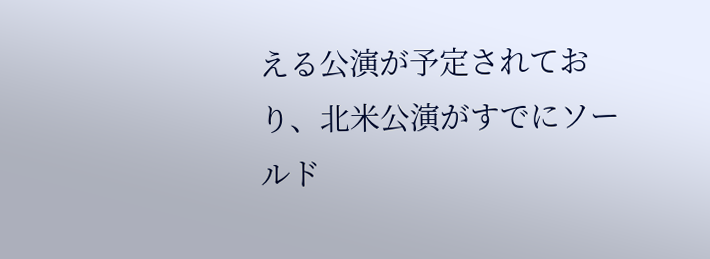える公演が予定されており、北米公演がすでにソールド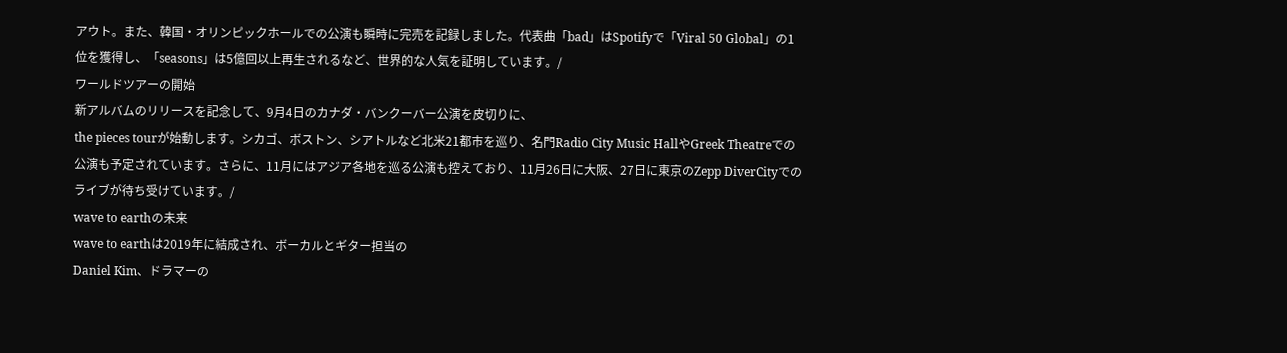アウト。また、韓国・オリンピックホールでの公演も瞬時に完売を記録しました。代表曲「bad」はSpotifyで「Viral 50 Global」の1位を獲得し、「seasons」は5億回以上再生されるなど、世界的な人気を証明しています。/
ワールドツアーの開始
新アルバムのリリースを記念して、9月4日のカナダ・バンクーバー公演を皮切りに、
the pieces tourが始動します。シカゴ、ボストン、シアトルなど北米21都市を巡り、名門Radio City Music HallやGreek Theatreでの公演も予定されています。さらに、11月にはアジア各地を巡る公演も控えており、11月26日に大阪、27日に東京のZepp DiverCityでのライブが待ち受けています。/
wave to earthの未来
wave to earthは2019年に結成され、ボーカルとギター担当の
Daniel Kim、ドラマーの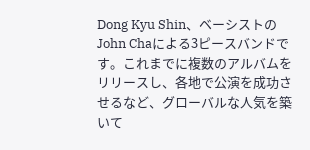Dong Kyu Shin、ベーシストの
John Chaによる3ピースバンドです。これまでに複数のアルバムをリリースし、各地で公演を成功させるなど、グローバルな人気を築いて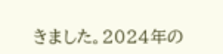きました。2024年の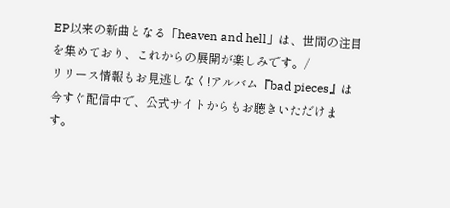EP以来の新曲となる「heaven and hell」は、世間の注目を集めており、これからの展開が楽しみです。/
リリース情報もお見逃しなく!アルバム『bad pieces』は今すぐ配信中で、公式サイトからもお聴きいただけます。